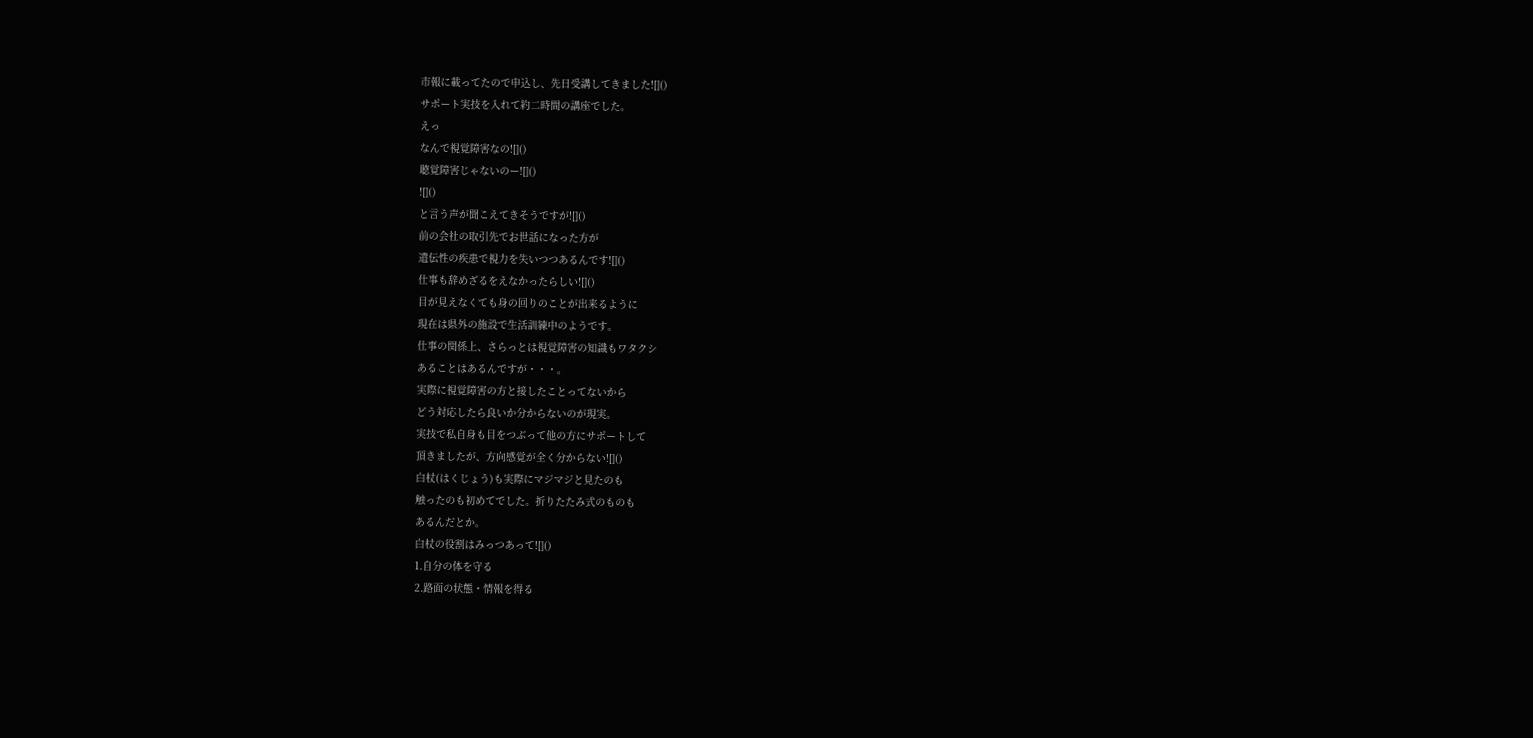市報に載ってたので申込し、先日受講してきました![]()
サポート実技を入れて約二時間の講座でした。
えっ
なんで視覚障害なの![]()
聴覚障害じゃないのー![]()
![]()
と言う声が聞こえてきそうですが![]()
前の会社の取引先でお世話になった方が
遺伝性の疾患で視力を失いつつあるんです![]()
仕事も辞めざるをえなかったらしい![]()
目が見えなくても身の回りのことが出来るように
現在は県外の施設で生活訓練中のようです。
仕事の関係上、さらっとは視覚障害の知識もワタクシ
あることはあるんですが・・・。
実際に視覚障害の方と接したことってないから
どう対応したら良いか分からないのが現実。
実技で私自身も目をつぶって他の方にサポートして
頂きましたが、方向感覚が全く分からない![]()
白杖(はくじょう)も実際にマジマジと見たのも
触ったのも初めてでした。折りたたみ式のものも
あるんだとか。
白杖の役割はみっつあって![]()
1.自分の体を守る
2.路面の状態・情報を得る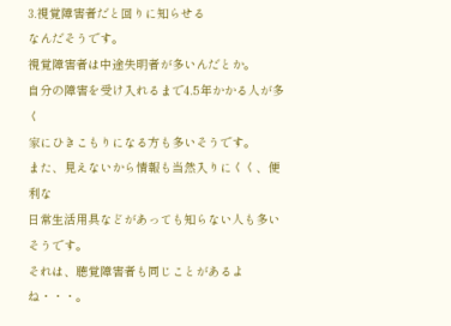3.視覚障害者だと回りに知らせる
なんだそうです。
視覚障害者は中途失明者が多いんだとか。
自分の障害を受け入れるまで4.5年かかる人が多く
家にひきこもりになる方も多いそうです。
また、見えないから情報も当然入りにくく、便利な
日常生活用具などがあっても知らない人も多いそうです。
それは、聴覚障害者も同じことがあるよね・・・。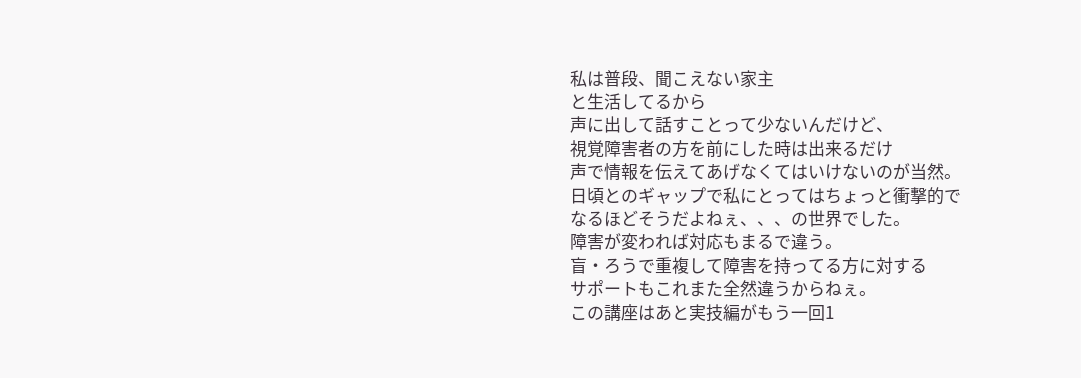私は普段、聞こえない家主
と生活してるから
声に出して話すことって少ないんだけど、
視覚障害者の方を前にした時は出来るだけ
声で情報を伝えてあげなくてはいけないのが当然。
日頃とのギャップで私にとってはちょっと衝撃的で
なるほどそうだよねぇ、、、の世界でした。
障害が変われば対応もまるで違う。
盲・ろうで重複して障害を持ってる方に対する
サポートもこれまた全然違うからねぇ。
この講座はあと実技編がもう一回1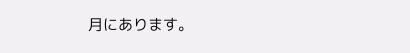月にあります。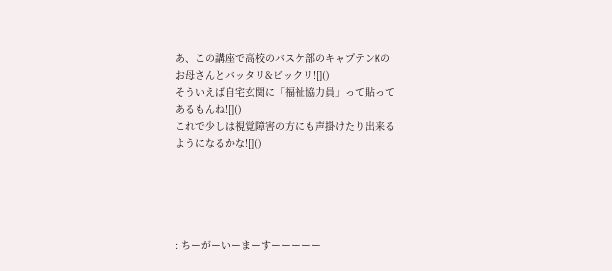あ、この講座で高校のバスケ部のキャプテンKの
お母さんとバッタリ&ビックリ![]()
そういえば自宅玄関に「福祉協力員」って貼って
あるもんね![]()
これで少しは視覚障害の方にも声掛けたり出来る
ようになるかな![]()





: ちーがーいーまーすーーーーー